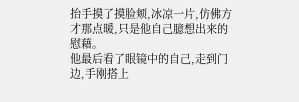抬手摸了摸脸颊,冰凉一片,仿佛方才那点暖,只是他自己臆想出来的慰藉。
他最后看了眼镜中的自己,走到门边,手刚搭上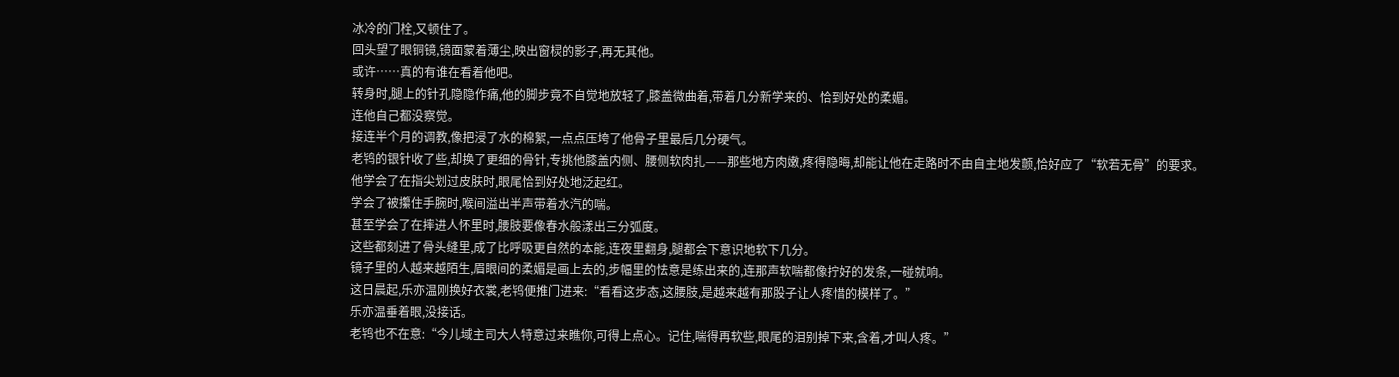冰冷的门栓,又顿住了。
回头望了眼铜镜,镜面蒙着薄尘,映出窗棂的影子,再无其他。
或许……真的有谁在看着他吧。
转身时,腿上的针孔隐隐作痛,他的脚步竟不自觉地放轻了,膝盖微曲着,带着几分新学来的、恰到好处的柔媚。
连他自己都没察觉。
接连半个月的调教,像把浸了水的棉絮,一点点压垮了他骨子里最后几分硬气。
老鸨的银针收了些,却换了更细的骨针,专挑他膝盖内侧、腰侧软肉扎——那些地方肉嫩,疼得隐晦,却能让他在走路时不由自主地发颤,恰好应了“软若无骨”的要求。
他学会了在指尖划过皮肤时,眼尾恰到好处地泛起红。
学会了被攥住手腕时,喉间溢出半声带着水汽的喘。
甚至学会了在摔进人怀里时,腰肢要像春水般漾出三分弧度。
这些都刻进了骨头缝里,成了比呼吸更自然的本能,连夜里翻身,腿都会下意识地软下几分。
镜子里的人越来越陌生,眉眼间的柔媚是画上去的,步幅里的怯意是练出来的,连那声软喘都像拧好的发条,一碰就响。
这日晨起,乐亦温刚换好衣裳,老鸨便推门进来:“看看这步态,这腰肢,是越来越有那股子让人疼惜的模样了。”
乐亦温垂着眼,没接话。
老鸨也不在意:“今儿域主司大人特意过来瞧你,可得上点心。记住,喘得再软些,眼尾的泪别掉下来,含着,才叫人疼。”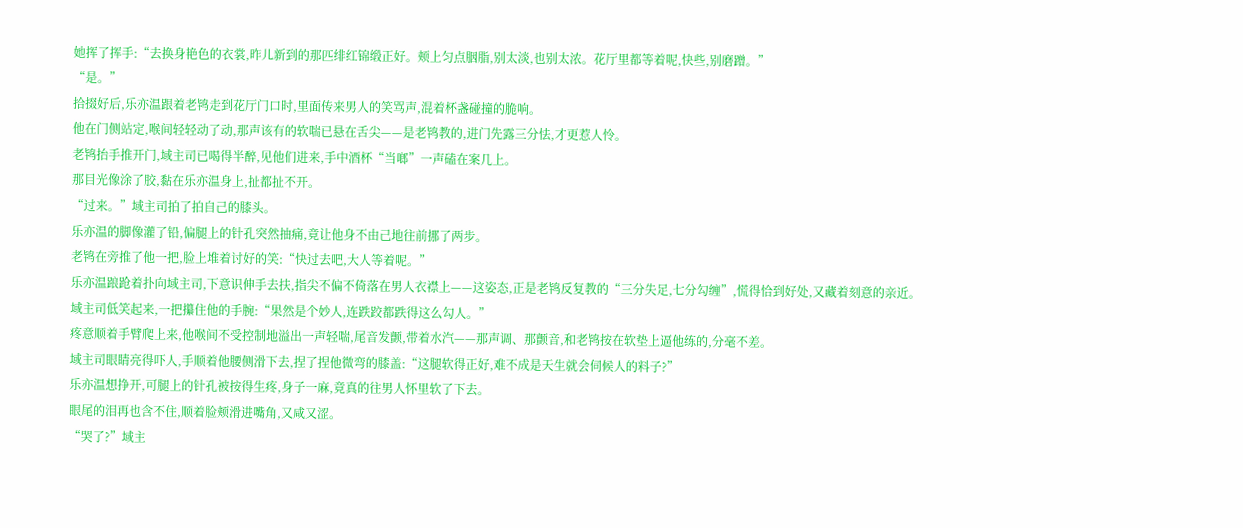她挥了挥手:“去换身艳色的衣裳,昨儿新到的那匹绯红锦缎正好。颊上匀点胭脂,别太淡,也别太浓。花厅里都等着呢,快些,别磨蹭。”
“是。”
拾掇好后,乐亦温跟着老鸨走到花厅门口时,里面传来男人的笑骂声,混着杯盏碰撞的脆响。
他在门侧站定,喉间轻轻动了动,那声该有的软喘已悬在舌尖——是老鸨教的,进门先露三分怯,才更惹人怜。
老鸨抬手推开门,域主司已喝得半醉,见他们进来,手中酒杯“当啷”一声磕在案几上。
那目光像涂了胶,黏在乐亦温身上,扯都扯不开。
“过来。”域主司拍了拍自己的膝头。
乐亦温的脚像灌了铅,偏腿上的针孔突然抽痛,竟让他身不由己地往前挪了两步。
老鸨在旁推了他一把,脸上堆着讨好的笑:“快过去吧,大人等着呢。”
乐亦温踉跄着扑向域主司,下意识伸手去扶,指尖不偏不倚落在男人衣襟上——这姿态,正是老鸨反复教的“三分失足,七分勾缠”,慌得恰到好处,又藏着刻意的亲近。
域主司低笑起来,一把攥住他的手腕:“果然是个妙人,连跌跤都跌得这么勾人。”
疼意顺着手臂爬上来,他喉间不受控制地溢出一声轻喘,尾音发颤,带着水汽——那声调、那颤音,和老鸨按在软垫上逼他练的,分毫不差。
域主司眼睛亮得吓人,手顺着他腰侧滑下去,捏了捏他微弯的膝盖:“这腿软得正好,难不成是天生就会伺候人的料子?”
乐亦温想挣开,可腿上的针孔被按得生疼,身子一麻,竟真的往男人怀里软了下去。
眼尾的泪再也含不住,顺着脸颊滑进嘴角,又咸又涩。
“哭了?”域主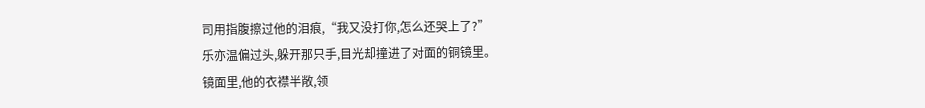司用指腹擦过他的泪痕,“我又没打你,怎么还哭上了?”
乐亦温偏过头,躲开那只手,目光却撞进了对面的铜镜里。
镜面里,他的衣襟半敞,领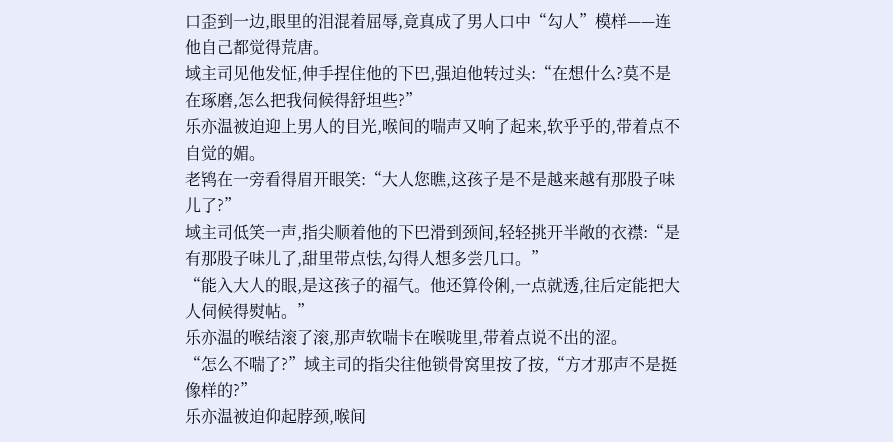口歪到一边,眼里的泪混着屈辱,竟真成了男人口中“勾人”模样——连他自己都觉得荒唐。
域主司见他发怔,伸手捏住他的下巴,强迫他转过头:“在想什么?莫不是在琢磨,怎么把我伺候得舒坦些?”
乐亦温被迫迎上男人的目光,喉间的喘声又响了起来,软乎乎的,带着点不自觉的媚。
老鸨在一旁看得眉开眼笑:“大人您瞧,这孩子是不是越来越有那股子味儿了?”
域主司低笑一声,指尖顺着他的下巴滑到颈间,轻轻挑开半敞的衣襟:“是有那股子味儿了,甜里带点怯,勾得人想多尝几口。”
“能入大人的眼,是这孩子的福气。他还算伶俐,一点就透,往后定能把大人伺候得熨帖。”
乐亦温的喉结滚了滚,那声软喘卡在喉咙里,带着点说不出的涩。
“怎么不喘了?”域主司的指尖往他锁骨窝里按了按,“方才那声不是挺像样的?”
乐亦温被迫仰起脖颈,喉间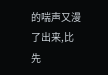的喘声又漫了出来,比先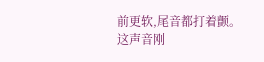前更软,尾音都打着颤。
这声音刚